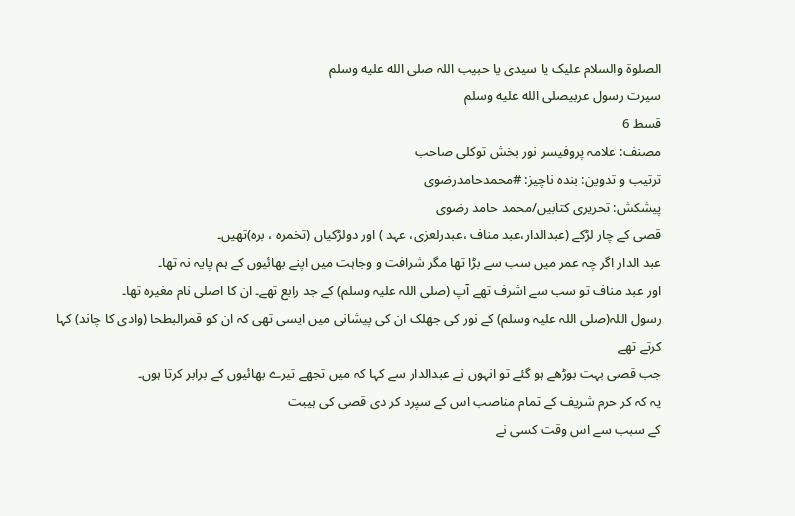الصلوۃ والسلام علیک یا سیدی یا حبیب اللہ صلى الله عليه وسلم
سیرت رسول عربیصلى الله عليه وسلم
قسط 6
مصنف: علامہ پروفیسر نور بخش توکلی صاحب
ترتیب و تدوین: بندہ ناچیز: #محمدحامدرضوی
پیشکش: تحریری کتابیں/محمد حامد رضوی
قصی کے چار لڑکے (عبدالدار،عبد مناف ،عبدرلعزی، عہد ) اور دولڑکیاں (تخمرہ ، برہ)تھیں۔
عبد الدار اگر چہ عمر میں سب سے بڑا تھا مگر شرافت و وجاہت میں اپنے بھائیوں کے ہم پایہ نہ تھا۔
اور عبد مناف تو سب سے اشرف تھے آپ (صلی اللہ علیہ وسلم) کے جد رابع تھے۔ ان کا اصلی نام مغیرہ تھا۔
رسول اللہ(صلی اللہ علیہ وسلم) کے نور کی جھلک ان کی پیشانی میں ایسی تھی کہ ان کو قمرالبطحا (وادی کا چاند) کہا کرتے تھے
جب قصی بہت بوڑھے ہو گئے تو انہوں نے عبدالدار سے کہا کہ میں تجھے تیرے بھائیوں کے برابر کرتا ہوں۔
یہ کہ کر حرم شریف کے تمام مناصب اس کے سپرد کر دی قصی کی ہیبت
کے سبب سے اس وقت کسی نے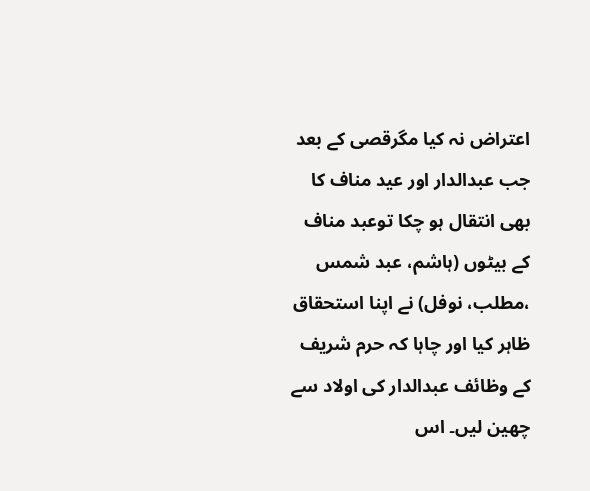اعتراض نہ کیا مگرقصی کے بعد جب عبدالدار اور عید مناف کا بھی انتقال ہو چکا توعبد مناف کے بیٹوں (ہاشم، عبد شمس ،مطلب، نوفل) نے اپنا استحقاق ظاہر کیا اور چاہا کہ حرم شریف کے وظائف عبدالدار کی اولاد سے چھین لیں۔ اس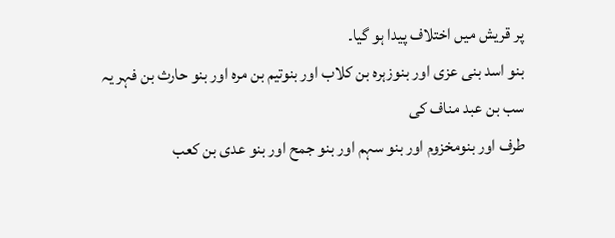پر قریش میں اختلاف پیدا ہو گیا۔
بنو اسد بنی عزی اور بنوزہرہ بن کلاب اور بنوتیم بن مرہ اور بنو حارث بن فہر یہ سب بن عبد مناف کی
طرف اور بنومخزوم اور بنو سہم اور بنو جمح اور بنو عدی بن کعب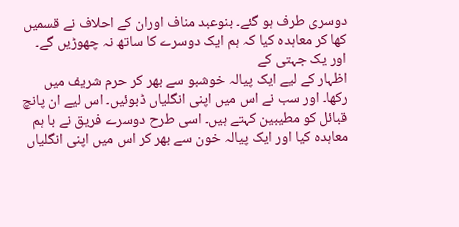دوسری طرف ہو گئے۔ بنوعبد مناف اوران کے احلاف نے قسمیں کھا کر معاہدہ کیا کہ ہم ایک دوسرے کا ساتھ نہ چھوڑیں گے۔ اور یک جہتی کے
اظہار کے لیے ایک پیالہ خوشبو سے بھر کر حرم شریف میں رکھا۔ اور سب نے اس میں اپنی انگلیاں ڈبوئیں۔ اس لیے ان پانچ قبائل کو مطیبین کہتے ہیں۔ اسی طرح دوسرے فریق نے با ہم معاہدہ کیا اور ایک پیالہ خون سے بھر کر اس میں اپنی انگلیاں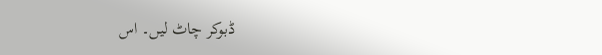ڈبوکر چاٹ لیں۔ اس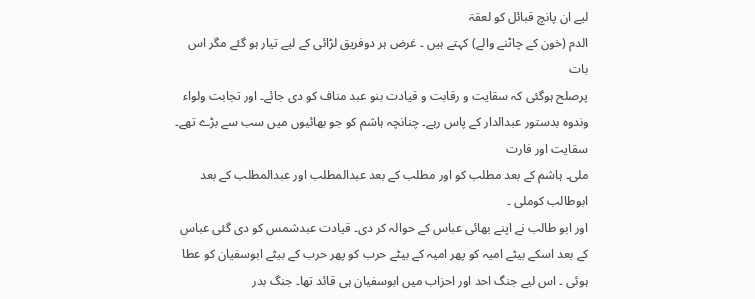لیے ان پانچ قبائل کو لعقۃ
الدم (خون کے چاٹنے والے) کہتے ہیں ۔ غرض ہر دوفریق لڑائی کے لیے تیار ہو گئے مگر اس بات
پرصلح ہوگئی کہ سقایت و رقابت و قیادت بنو عبد مناف کو دی جائے۔ اور تجابت ولواء وندوه بدستور عبدالدار کے پاس رہے۔ چنانچہ ہاشم کو جو بھائیوں میں سب سے بڑے تھے۔ سقایت اور فارت
ملی۔ ہاشم کے بعد مطلب کو اور مطلب کے بعد عبدالمطلب اور عبدالمطلب کے بعد ابوطالب کوملی ۔
اور ابو طالب نے اپنے بھائی عباس کے حوالہ کر دی۔ قیادت عبدشمس کو دی گئی عباس کے بعد اسکے بیٹے امیہ کو پھر امیہ کے بیٹے حرب کو پھر حرب کے بیٹے ابوسفیان کو عطا ہوئی ۔ اس لیے جنگ احد اور احزاب میں ابوسفیان ہی قائد تھا۔ جنگ بدر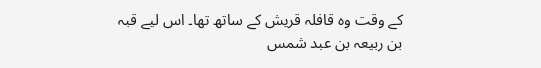کے وقت وہ قافلہ قریش کے ساتھ تھا۔ اس لیے قبہ
بن ربیعہ بن عبد شمس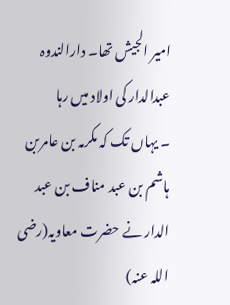امیر الجیش تھا۔ دارالندوہ عبدالدار کی اولاد میں رہا
۔ یہاں تک کہ مکرمہ بن عامربن ہاشم بن عبد مناف بن عبد الدار نے حضرت معاویہ(رضی اللہ عنہ)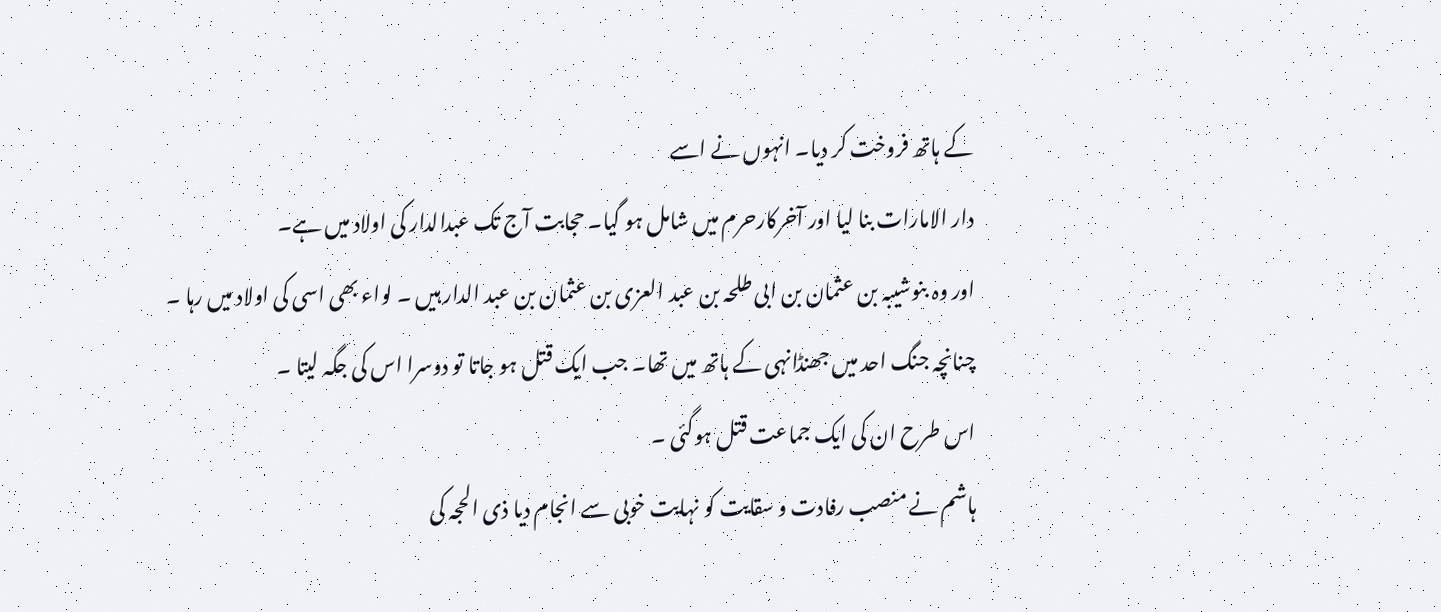کے ہاتھ فروخت کر دیا۔ انہوں نے اسے
دار الامارات بنا لیا اور آخرکارحرم میں شامل ہو گیا۔ حجابت آج تک عبدالدار کی اولاد میں ہے۔
اور وہ بنوشیبہ بن عثمان بن ابی طلحہ بن عبد العزی بن عثمان بن عبد الدار ہیں ۔ لواء بھی اسی کی اولاد میں رہا ۔
چنانچہ جنگ احد میں جھنڈانہی کے ہاتھ میں تھا۔ جب ایک قتل ہو جاتا تو دوسرا اس کی جگہ لیتا ۔
اس طرح ان کی ایک جماعت قتل ہوگئی ۔
ہاشم نے منصب رفادت و سقایت کو نہایت خوبی سے انجام دیا ذی الحجہ کی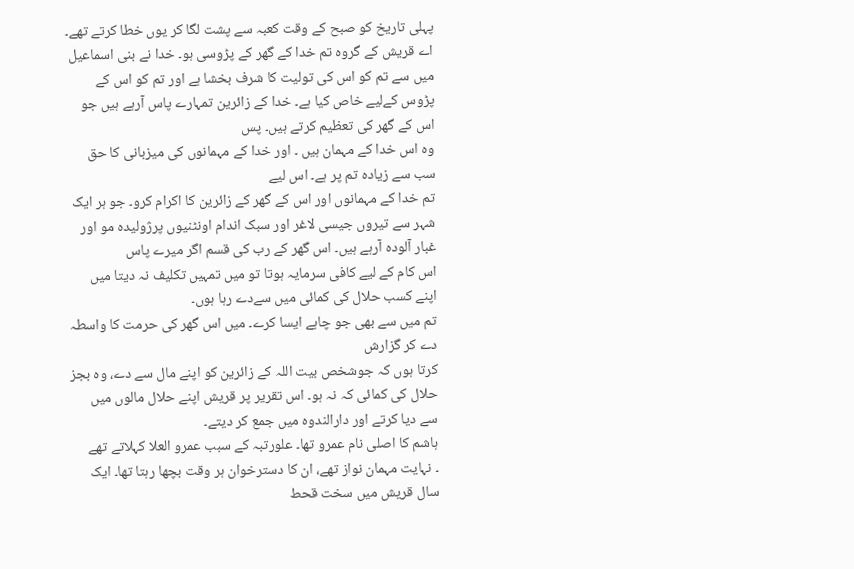پہلی تاریخ کو صبح کے وقت کعبہ سے پشت لگا کر یوں خطا کرتے تھے۔ اے قریش کے گروہ تم خدا کے گھر کے پڑوسی ہو۔ خدا نے بنی اسماعیل میں سے تم کو اس کی تولیت کا شرف بخشا ہے اور تم کو اس کے پڑوس کےلیے خاص کیا ہے۔ خدا کے زائرین تمہارے پاس آرہے ہیں جو اس کے گھر کی تعظیم کرتے ہیں۔ پس
وہ اس خدا کے مہمان ہیں ۔ اور خدا کے مہمانوں کی میزبانی کا حق سب سے زیادہ تم پر ہے۔ اس لیے
تم خدا کے مہمانوں اور اس کے گھر کے زائرین کا اکرام کرو۔ جو ہر ایک شہر سے تیروں جیسی لاغر اور سبک اندام اونٹنیوں پرژولیده مو اور غبار آلوده آرہے ہیں۔ اس گھر کے رب کی قسم اگر میرے پاس
اس کام کے لیے کافی سرمایہ ہوتا تو میں تمہیں تکلیف نہ دیتا میں اپنے کسب حلال کی کمائی میں سےدے رہا ہوں۔
تم میں سے بھی جو چاہے ایسا کرے۔ میں اس گھر کی حرمت کا واسطہ دے کر گزارش
کرتا ہوں کہ جوشخص بیت اللہ کے زائرین کو اپنے مال سے دے، وہ بجز حلال کی کمائی کہ نہ ہو۔ اس تقریر پر قریش اپنے حلال مالوں میں سے دیا کرتے اور دارالندوہ میں جمع کر دیتے۔
ہاشم کا اصلی نام عمرو تھا۔ علورتبہ کے سبب عمرو العلا کہلاتے تھے
۔ نہایت مہمان نواز تھے، ان کا دسترخوان ہر وقت بچھا رہتا تھا۔ ایک سال قریش میں سخت قحط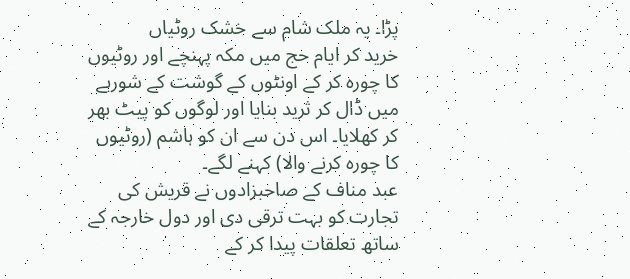پڑا۔ یہ ملک شام سے خشک روٹیاں
خرید کر ایام حج میں مکہ پہنچے اور روٹیوں کا چورہ کر کے اونٹوں کے گوشت کے شوربے میں ڈال کر ثرید بنایا اور لوگوں کو پیٹ بھر کر کھلایا۔ اس دن سے ان کو ہاشم (روٹیوں کا چورہ کرنے والا) کہنے لگے۔
عبد مناف کے صاحبزادوں نے قریش کی تجارت کو بہت ترقی دی اور دول خارجہ کے ساتھ تعلقات پیدا کر کے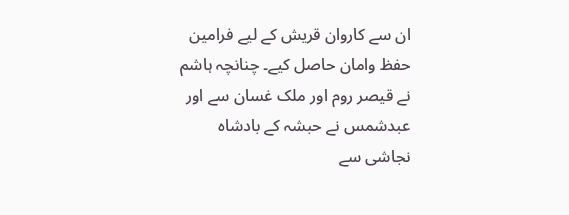ان سے کاروان قریش کے لیے فرامین حفظ وامان حاصل کیے۔ چنانچہ ہاشم نے قیصر روم اور ملک غسان سے اور عبدشمس نے حبشہ کے بادشاہ نجاشی سے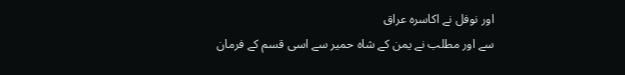اور نوفل نے اکاسرہ عراق
سے اور مطلب نے یمن کے شاہ حمیر سے اسی قسم کے فرمان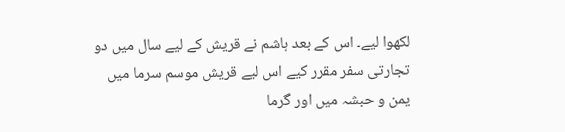لکھوا لیے۔ اس کے بعد ہاشم نے قریش کے لیے سال میں دو تجارتی سفر مقرر کیے اس لیے قریش موسم سرما میں یمن و حبشہ میں اور گرما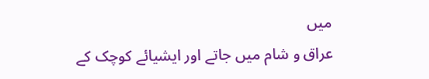میں
عراق و شام میں جاتے اور ایشیائے کوچک کے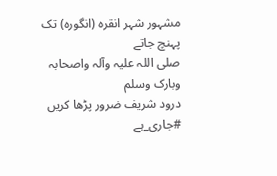مشہور شہر انقره (انگورہ) تک پہنچ جاتے
صلی اللہ علیہ وآلہ واصحابہ وبارک وسلم
درود شریف ضرور پڑھا کریں
#جاری_ہے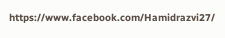https://www.facebook.com/Hamidrazvi27/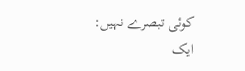کوئی تبصرے نہیں:
ایک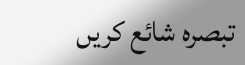تبصرہ شائع کریں